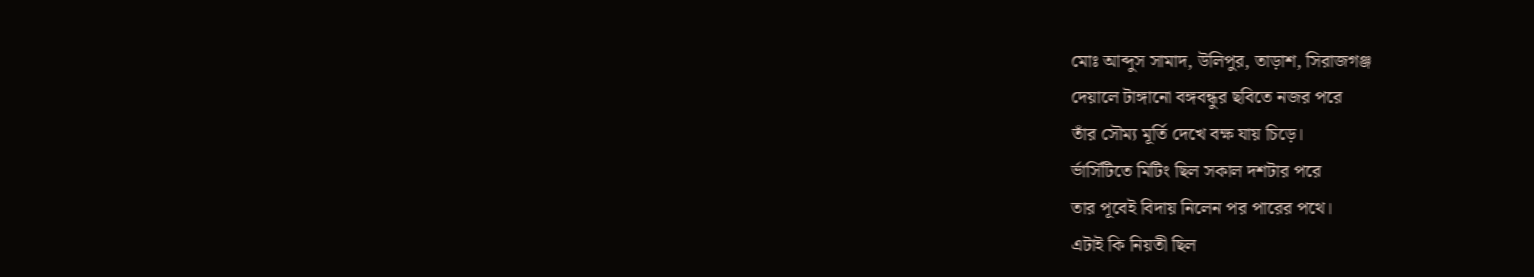মোঃ আব্দুস সামাদ, উলিপুর, তাড়াশ, সিরাজগঞ্জ
দেয়ালে টাঙ্গানো বঙ্গবন্ধুর ছবিতে নজর পরে
তাঁর সৌম্য মূর্তি দেখে বক্ষ যায় চিড়ে।
র্ভার্সিটিতে মিটিং ছিল সকাল দশটার পরে
তার পূবেই বিদায় নিলেন পর পারের পথে।
এটাই কি নিয়তী ছিল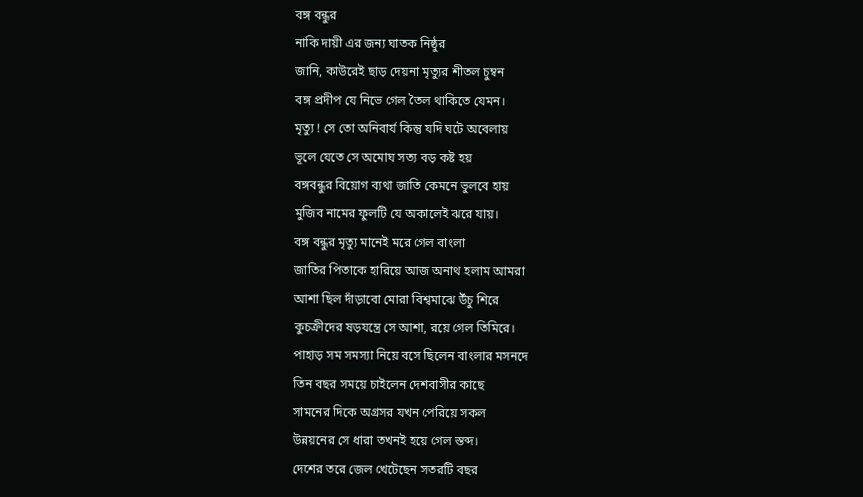বঙ্গ বন্ধুর
নাকি দায়ী এর জন্য ঘাতক নিষ্ঠুর
জানি, কাউরেই ছাড় দেয়না মৃত্যুর শীতল চুম্বন
বঙ্গ প্রদীপ যে নিভে গেল তৈল থাকিতে যেমন।
মৃত্যু ! সে তো অনিবার্য কিন্তু যদি ঘটে অবেলায়
ভূলে যেতে সে অমোঘ সত্য বড় কষ্ট হয়
বঙ্গবন্ধুর বিয়োগ ব্যথা জাতি কেমনে ভুলবে হায়
মুজিব নামের ফুলটি যে অকালেই ঝরে যায়।
বঙ্গ বন্ধুর মৃত্যু মানেই মরে গেল বাংলা
জাতির পিতাকে হারিয়ে আজ অনাথ হলাম আমরা
আশা ছিল দাঁড়াবো মোরা বিশ্বমাঝে উঁচু শিরে
কুচক্রীদের ষড়যন্ত্রে সে আশা, রয়ে গেল তিমিরে।
পাহাড় সম সমস্যা নিয়ে বসে ছিলেন বাংলার মসনদে
তিন বছর সময়ে চাইলেন দেশবাসীর কাছে
সামনের দিকে অগ্রসর যখন পেরিয়ে সকল
উন্নয়নের সে ধারা তখনই হয়ে গেল স্তব্দ।
দেশের তরে জেল খেটেছেন সতরটি বছর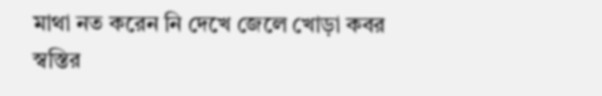মাথা নত করেন নি দেখে জেলে খোড়া কবর
স্বস্তির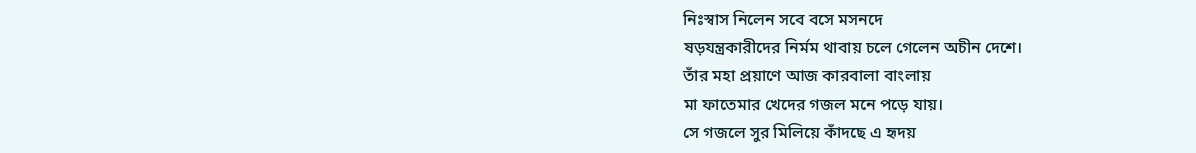নিঃস্বাস নিলেন সবে বসে মসনদে
ষড়যন্ত্রকারীদের নির্মম থাবায় চলে গেলেন অচীন দেশে।
তাঁর মহা প্রয়াণে আজ কারবালা বাংলায়
মা ফাতেমার খেদের গজল মনে পড়ে যায়।
সে গজলে সুর মিলিয়ে কাঁদছে এ হৃদয়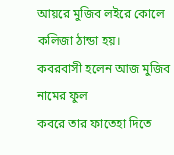আয়রে মুজিব লইরে কোলে কলিজা ঠান্ডা হয়।
কবরবাসী হলেন আজ মুজিব নামের ফুল
কবরে তার ফাতেহা দিতে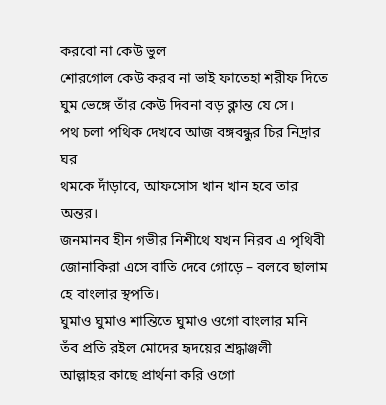করবো না কেউ ভুল
শোরগোল কেউ করব না ভাই ফাতেহা শরীফ দিতে
ঘুম ভেঙ্গে তাঁর কেউ দিবনা বড় ক্লান্ত যে সে।
পথ চলা পথিক দেখবে আজ বঙ্গবন্ধুর চির নিদ্রার ঘর
থমকে দাঁড়াবে, আফসোস খান খান হবে তার অন্তর।
জনমানব হীন গভীর নিশীথে যখন নিরব এ পৃথিবী
জোনাকিরা এসে বাতি দেবে গোড়ে – বলবে ছালাম হে বাংলার স্থপতি।
ঘুমাও ঘুমাও শান্তিতে ঘুমাও ওগো বাংলার মনি
তঁব প্রতি রইল মোদের হৃদয়ের শ্রদ্ধাঞ্জলী
আল্লাহর কাছে প্রার্থনা করি ওগো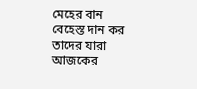মেহের বান
বেহেস্ত দান কর তাদের যারা আজকের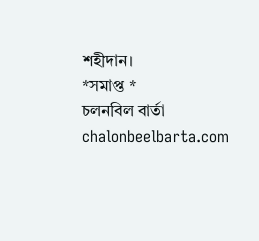শহীদান।
*সমাপ্ত *
চলনবিল বার্তা chalonbeelbarta.com